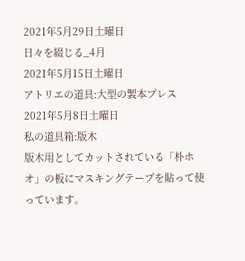2021年5月29日土曜日
日々を綴じる_4月
2021年5月15日土曜日
アトリエの道具:大型の製本プレス
2021年5月8日土曜日
私の道具箱:版木
版木用としてカットされている「朴ホオ」の板にマスキングテープを貼って使っています。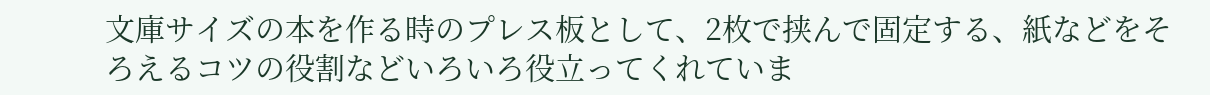文庫サイズの本を作る時のプレス板として、2枚で挟んで固定する、紙などをそろえるコツの役割などいろいろ役立ってくれていま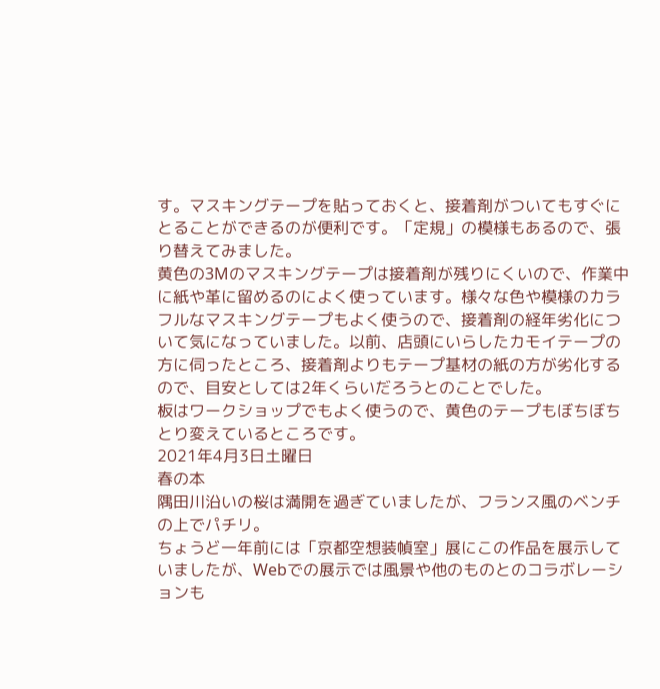す。マスキングテープを貼っておくと、接着剤がついてもすぐにとることができるのが便利です。「定規」の模様もあるので、張り替えてみました。
黄色の3Mのマスキングテープは接着剤が残りにくいので、作業中に紙や革に留めるのによく使っています。様々な色や模様のカラフルなマスキングテープもよく使うので、接着剤の経年劣化について気になっていました。以前、店頭にいらしたカモイテープの方に伺ったところ、接着剤よりもテープ基材の紙の方が劣化するので、目安としては2年くらいだろうとのことでした。
板はワークショップでもよく使うので、黄色のテープもぼちぼちとり変えているところです。
2021年4月3日土曜日
春の本
隅田川沿いの桜は満開を過ぎていましたが、フランス風のベンチの上でパチリ。
ちょうど一年前には「京都空想装幀室」展にこの作品を展示していましたが、Webでの展示では風景や他のものとのコラボレーションも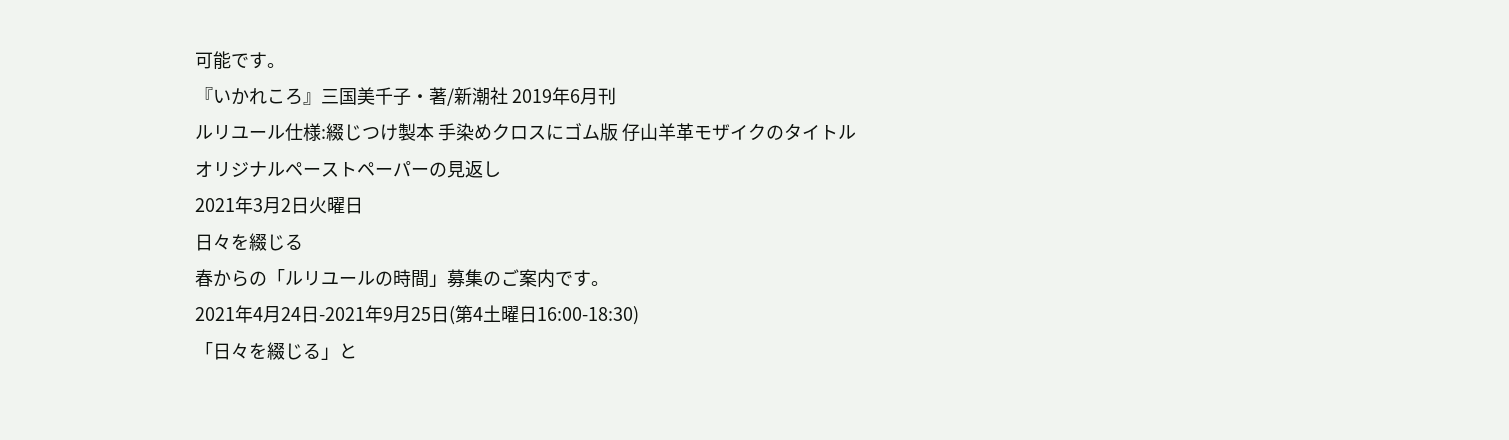可能です。
『いかれころ』三国美千子・著/新潮社 2019年6月刊
ルリユール仕様:綴じつけ製本 手染めクロスにゴム版 仔山羊革モザイクのタイトル
オリジナルペーストペーパーの見返し
2021年3月2日火曜日
日々を綴じる
春からの「ルリユールの時間」募集のご案内です。
2021年4月24日-2021年9月25日(第4土曜日16:00-18:30)
「日々を綴じる」と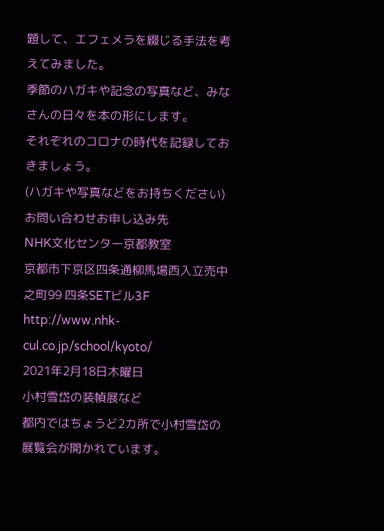題して、エフェメラを綴じる手法を考えてみました。
季節のハガキや記念の写真など、みなさんの日々を本の形にします。
それぞれのコロナの時代を記録しておきましょう。
(ハガキや写真などをお持ちください)
お問い合わせお申し込み先
NHK文化センター京都教室
京都市下京区四条通柳馬場西入立売中之町99 四条SETビル3F
http://www.nhk-cul.co.jp/school/kyoto/
2021年2月18日木曜日
小村雪岱の装幀展など
都内ではちょうど2カ所で小村雪岱の展覧会が開かれています。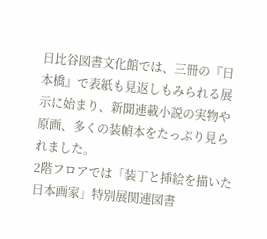日比谷図書文化館では、三冊の『日本橋』で表紙も見返しもみられる展示に始まり、新聞連載小説の実物や原画、多くの装幀本をたっぷり見られました。
2階フロアでは「装丁と挿絵を描いた日本画家」特別展関連図書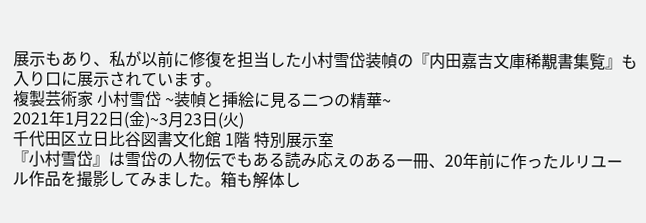展示もあり、私が以前に修復を担当した小村雪岱装幀の『内田嘉吉文庫稀覯書集覧』も入り口に展示されています。
複製芸術家 小村雪岱 ~装幀と挿絵に見る二つの精華~
2021年1月22日(金)~3月23日(火)
千代田区立日比谷図書文化館 1階 特別展示室
『小村雪岱』は雪岱の人物伝でもある読み応えのある一冊、20年前に作ったルリユール作品を撮影してみました。箱も解体し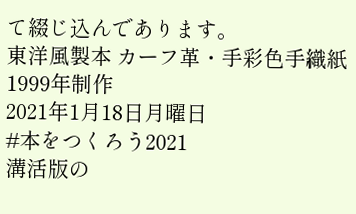て綴じ込んであります。
東洋風製本 カーフ革・手彩色手織紙 1999年制作
2021年1月18日月曜日
#本をつくろう2021
溝活版の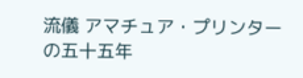流儀 アマチュア・プリンターの五十五年